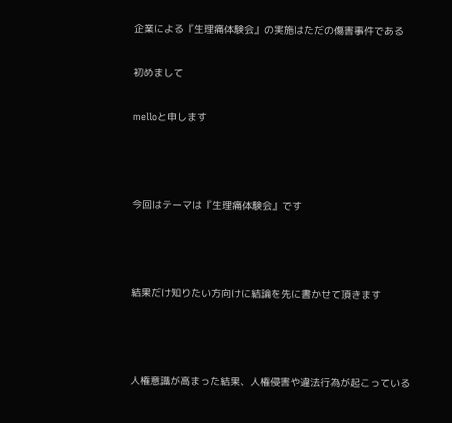企業による『生理痛体験会』の実施はただの傷害事件である

初めまして

melloと申します



今回はテーマは『生理痛体験会』です



結果だけ知りたい方向けに結論を先に書かせて頂きます



人権意識が高まった結果、人権侵害や違法行為が起こっている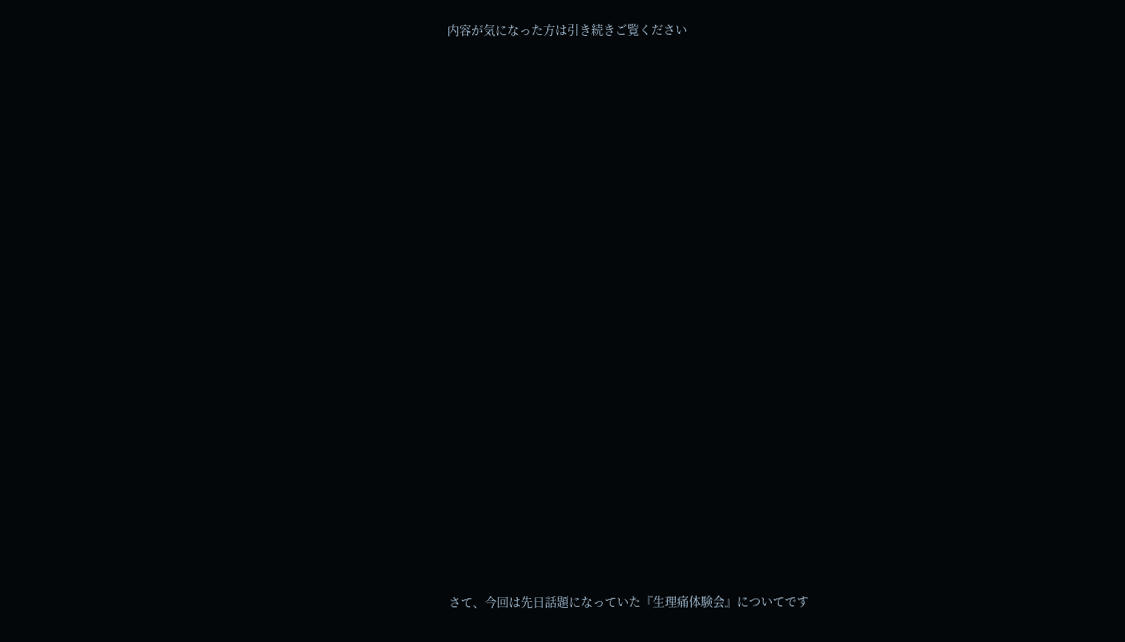内容が気になった方は引き続きご覧ください

























さて、今回は先日話題になっていた『生理痛体験会』についてです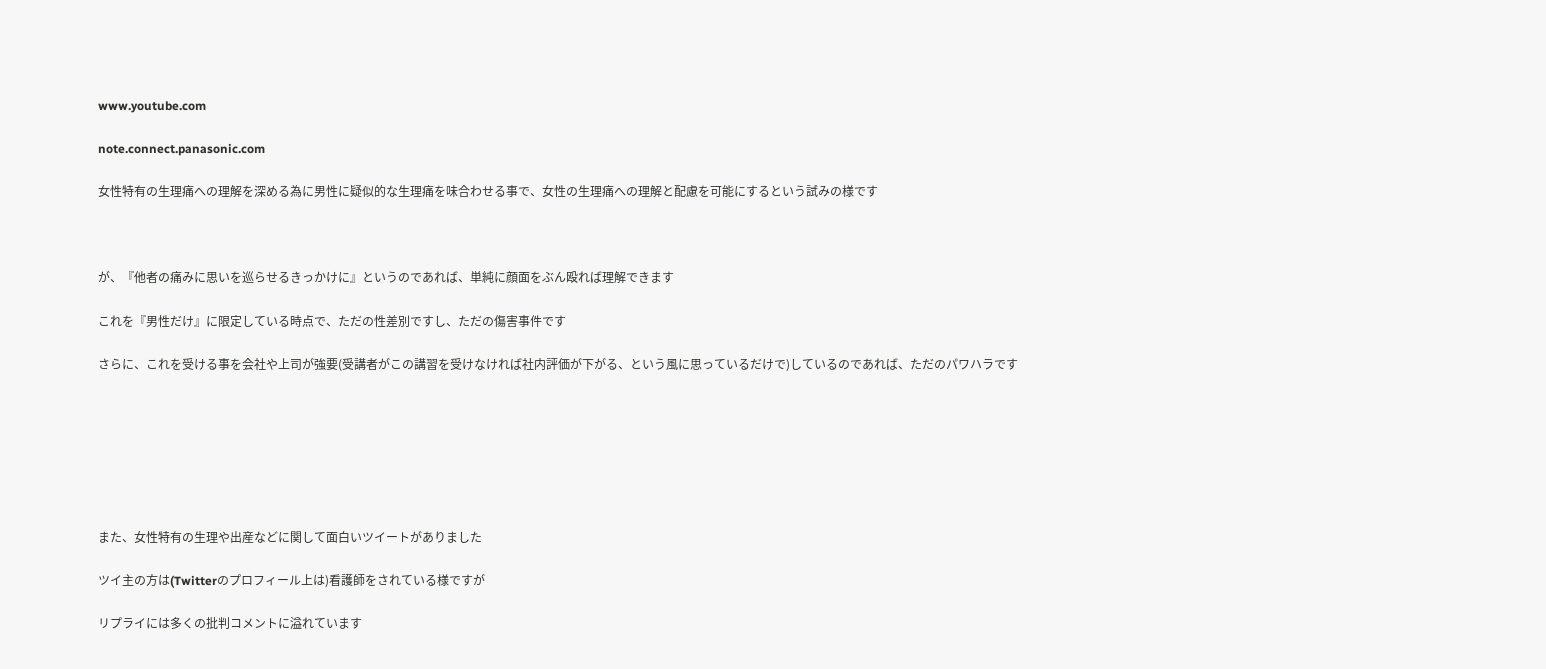www.youtube.com

note.connect.panasonic.com

女性特有の生理痛への理解を深める為に男性に疑似的な生理痛を味合わせる事で、女性の生理痛への理解と配慮を可能にするという試みの様です



が、『他者の痛みに思いを巡らせるきっかけに』というのであれば、単純に顔面をぶん殴れば理解できます

これを『男性だけ』に限定している時点で、ただの性差別ですし、ただの傷害事件です

さらに、これを受ける事を会社や上司が強要(受講者がこの講習を受けなければ社内評価が下がる、という風に思っているだけで)しているのであれば、ただのパワハラです







また、女性特有の生理や出産などに関して面白いツイートがありました

ツイ主の方は(Twitterのプロフィール上は)看護師をされている様ですが

リプライには多くの批判コメントに溢れています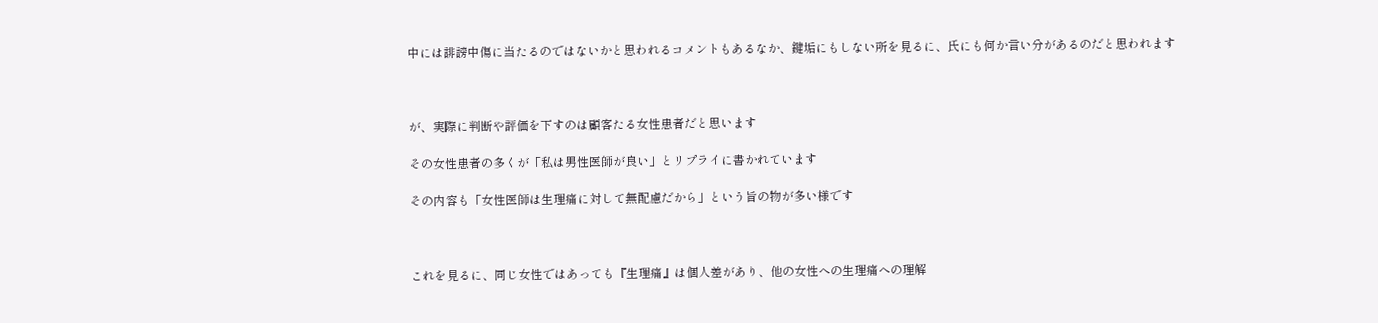中には誹謗中傷に当たるのではないかと思われるコメントもあるなか、鍵垢にもしない所を見るに、氏にも何か言い分があるのだと思われます



が、実際に判断や評価を下すのは顧客たる女性患者だと思います

その女性患者の多くが「私は男性医師が良い」とリプライに書かれています

その内容も「女性医師は生理痛に対して無配慮だから」という旨の物が多い様です



これを見るに、同じ女性ではあっても『生理痛』は個人差があり、他の女性への生理痛への理解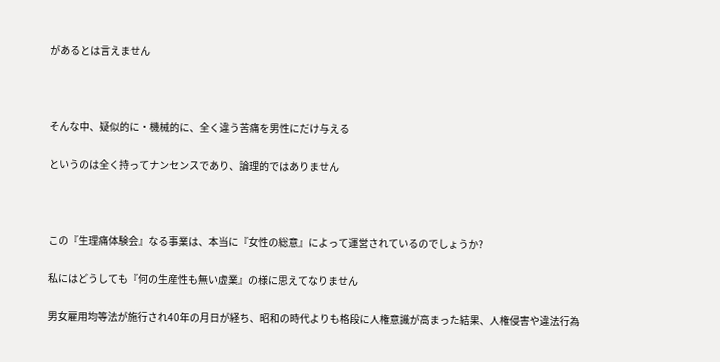があるとは言えません



そんな中、疑似的に・機械的に、全く違う苦痛を男性にだけ与える

というのは全く持ってナンセンスであり、論理的ではありません



この『生理痛体験会』なる事業は、本当に『女性の総意』によって運営されているのでしょうか?

私にはどうしても『何の生産性も無い虚業』の様に思えてなりません

男女雇用均等法が施行され40年の月日が経ち、昭和の時代よりも格段に人権意識が高まった結果、人権侵害や違法行為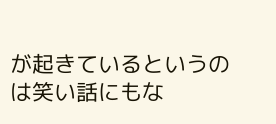が起きているというのは笑い話にもな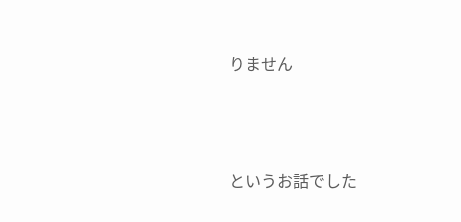りません





というお話でした